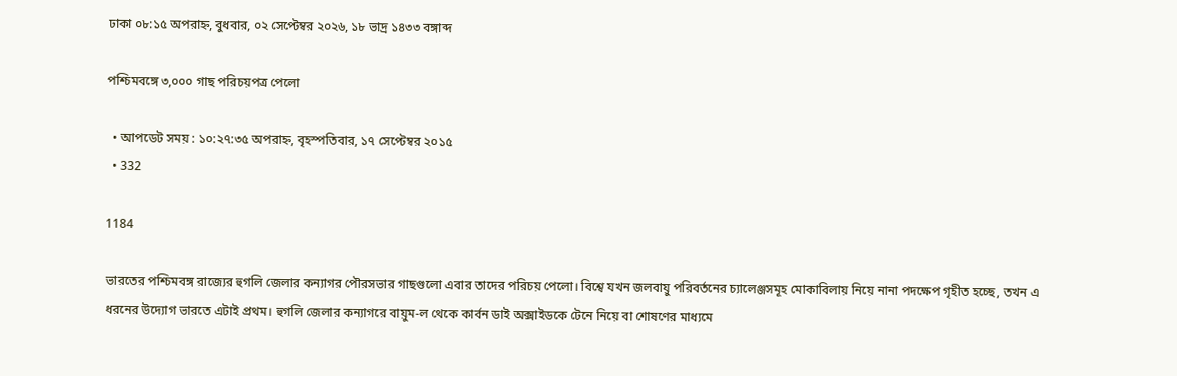ঢাকা ০৮:১৫ অপরাহ্ন, বুধবার, ০২ সেপ্টেম্বর ২০২৬, ১৮ ভাদ্র ১৪৩৩ বঙ্গাব্দ

পশ্চিমবঙ্গে ৩,০০০ গাছ পরিচয়পত্র পেলো

  • আপডেট সময় : ১০:২৭:৩৫ অপরাহ্ন, বৃহস্পতিবার, ১৭ সেপ্টেম্বর ২০১৫
  • 332

1184

ভারতের পশ্চিমবঙ্গ রাজ্যের হুগলি জেলার কন্যাগর পৌরসভার গাছগুলো এবার তাদের পরিচয় পেলো। বিশ্বে যখন জলবায়ু পরিবর্তনের চ্যালেঞ্জসমূহ মোকাবিলায় নিয়ে নানা পদক্ষেপ গৃহীত হচ্ছে, তখন এ ধরনের উদ্যোগ ভারতে এটাই প্রথম। হুগলি জেলার কন্যাগরে বায়ুম-ল থেকে কার্বন ডাই অক্সাইডকে টেনে নিয়ে বা শোষণের মাধ্যমে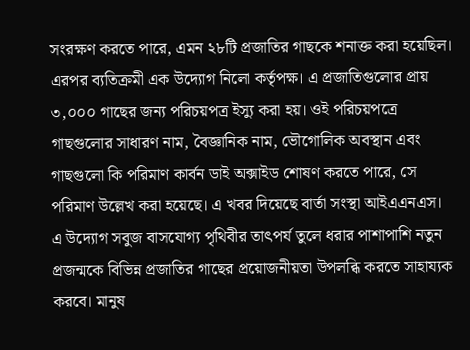সংরক্ষণ করতে পারে, এমন ২৮টি প্রজাতির গাছকে শনাক্ত করা হয়েছিল। এরপর ব্যতিক্রমী এক উদ্যোগ নিলো কর্তৃপক্ষ। এ প্রজাতিগুলোর প্রায় ৩,০০০ গাছের জন্য পরিচয়পত্র ইস্যু করা হয়। ওই পরিচয়পত্রে গাছগুলোর সাধারণ নাম, বৈজ্ঞানিক নাম, ভৌগোলিক অবস্থান এবং গাছগুলো কি পরিমাণ কার্বন ডাই অক্সাইড শোষণ করতে পারে, সে পরিমাণ উল্লেখ করা হয়েছে। এ খবর দিয়েছে বার্তা সংস্থা আইএএনএস। এ উদ্যোগ সবুজ বাসযোগ্য পৃথিবীর তাৎপর্য তুলে ধরার পাশাপাশি নতুন প্রজন্মকে বিভিন্ন প্রজাতির গাছের প্রয়োজনীয়তা উপলব্ধি করতে সাহায্যক করবে। মানুষ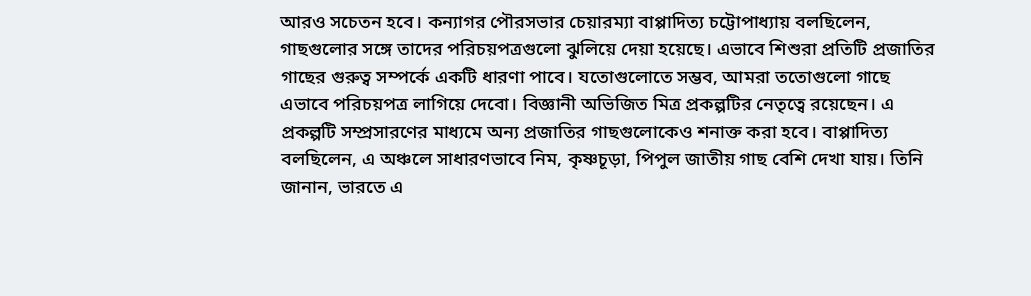আরও সচেতন হবে। কন্যাগর পৌরসভার চেয়ারম্যা বাপ্পাদিত্য চট্টোপাধ্যায় বলছিলেন, গাছগুলোর সঙ্গে তাদের পরিচয়পত্রগুলো ঝুলিয়ে দেয়া হয়েছে। এভাবে শিশুরা প্রতিটি প্রজাতির গাছের গুরুত্ব সম্পর্কে একটি ধারণা পাবে। যতোগুলোতে সম্ভব, আমরা ততোগুলো গাছে এভাবে পরিচয়পত্র লাগিয়ে দেবো। বিজ্ঞানী অভিজিত মিত্র প্রকল্পটির নেতৃত্বে রয়েছেন। এ প্রকল্পটি সম্প্রসারণের মাধ্যমে অন্য প্রজাতির গাছগুলোকেও শনাক্ত করা হবে। বাপ্পাদিত্য বলছিলেন, এ অঞ্চলে সাধারণভাবে নিম, কৃষ্ণচূড়া, পিপুল জাতীয় গাছ বেশি দেখা যায়। তিনি জানান, ভারতে এ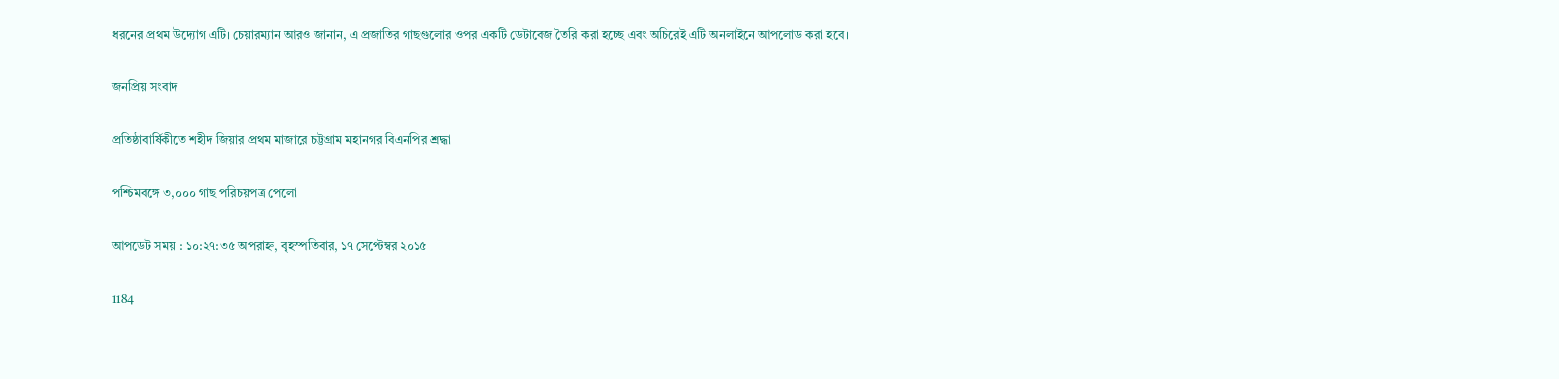ধরনের প্রথম উদ্যোগ এটি। চেয়ারম্যান আরও জানান, এ প্রজাতির গাছগুলোর ওপর একটি ডেটাবেজ তৈরি করা হচ্ছে এবং অচিরেই এটি অনলাইনে আপলোড করা হবে।

জনপ্রিয় সংবাদ

প্রতিষ্ঠাবার্ষিকীতে শহীদ জিয়ার প্রথম মাজারে চট্টগ্রাম মহানগর বিএনপির শ্রদ্ধা

পশ্চিমবঙ্গে ৩,০০০ গাছ পরিচয়পত্র পেলো

আপডেট সময় : ১০:২৭:৩৫ অপরাহ্ন, বৃহস্পতিবার, ১৭ সেপ্টেম্বর ২০১৫

1184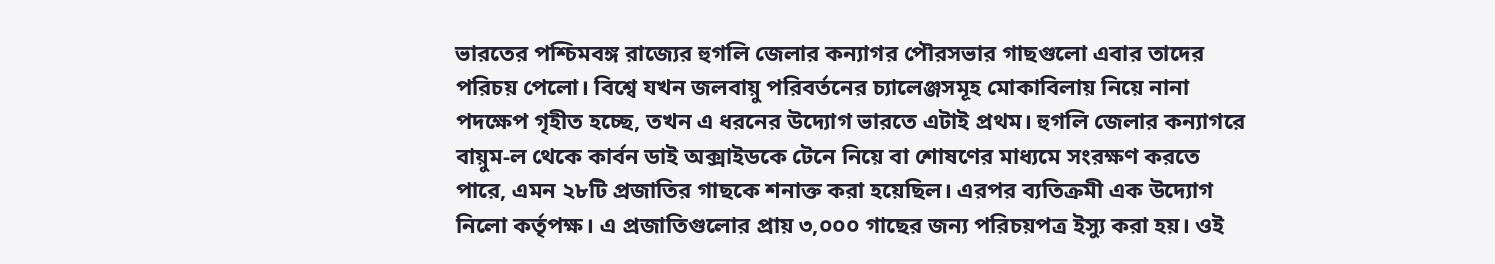ভারতের পশ্চিমবঙ্গ রাজ্যের হুগলি জেলার কন্যাগর পৌরসভার গাছগুলো এবার তাদের পরিচয় পেলো। বিশ্বে যখন জলবায়ু পরিবর্তনের চ্যালেঞ্জসমূহ মোকাবিলায় নিয়ে নানা পদক্ষেপ গৃহীত হচ্ছে, তখন এ ধরনের উদ্যোগ ভারতে এটাই প্রথম। হুগলি জেলার কন্যাগরে বায়ুম-ল থেকে কার্বন ডাই অক্সাইডকে টেনে নিয়ে বা শোষণের মাধ্যমে সংরক্ষণ করতে পারে, এমন ২৮টি প্রজাতির গাছকে শনাক্ত করা হয়েছিল। এরপর ব্যতিক্রমী এক উদ্যোগ নিলো কর্তৃপক্ষ। এ প্রজাতিগুলোর প্রায় ৩,০০০ গাছের জন্য পরিচয়পত্র ইস্যু করা হয়। ওই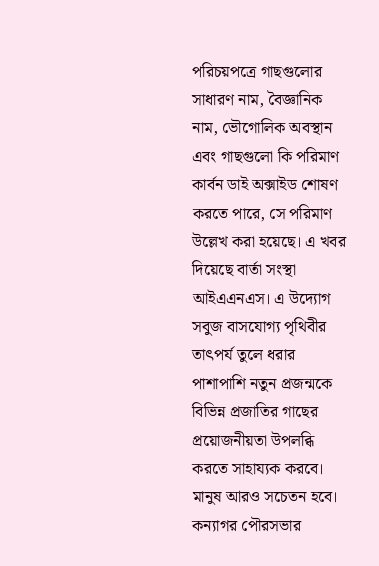পরিচয়পত্রে গাছগুলোর সাধারণ নাম, বৈজ্ঞানিক নাম, ভৌগোলিক অবস্থান এবং গাছগুলো কি পরিমাণ কার্বন ডাই অক্সাইড শোষণ করতে পারে, সে পরিমাণ উল্লেখ করা হয়েছে। এ খবর দিয়েছে বার্তা সংস্থা আইএএনএস। এ উদ্যোগ সবুজ বাসযোগ্য পৃথিবীর তাৎপর্য তুলে ধরার পাশাপাশি নতুন প্রজন্মকে বিভিন্ন প্রজাতির গাছের প্রয়োজনীয়তা উপলব্ধি করতে সাহায্যক করবে। মানুষ আরও সচেতন হবে। কন্যাগর পৌরসভার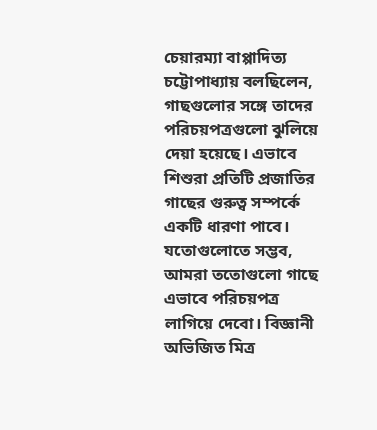চেয়ারম্যা বাপ্পাদিত্য চট্টোপাধ্যায় বলছিলেন, গাছগুলোর সঙ্গে তাদের পরিচয়পত্রগুলো ঝুলিয়ে দেয়া হয়েছে। এভাবে শিশুরা প্রতিটি প্রজাতির গাছের গুরুত্ব সম্পর্কে একটি ধারণা পাবে। যতোগুলোতে সম্ভব, আমরা ততোগুলো গাছে এভাবে পরিচয়পত্র লাগিয়ে দেবো। বিজ্ঞানী অভিজিত মিত্র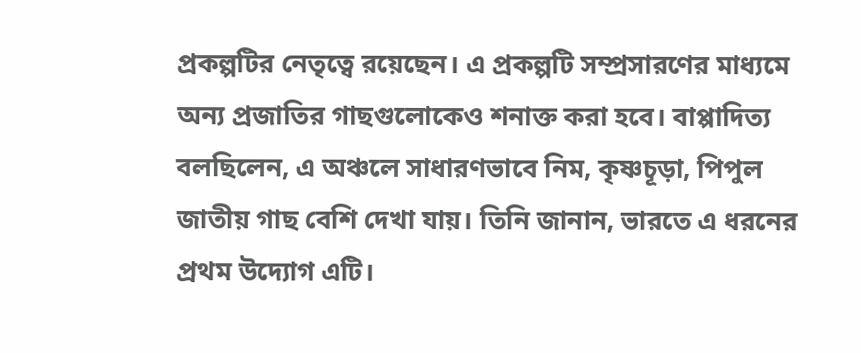প্রকল্পটির নেতৃত্বে রয়েছেন। এ প্রকল্পটি সম্প্রসারণের মাধ্যমে অন্য প্রজাতির গাছগুলোকেও শনাক্ত করা হবে। বাপ্পাদিত্য বলছিলেন, এ অঞ্চলে সাধারণভাবে নিম, কৃষ্ণচূড়া, পিপুল জাতীয় গাছ বেশি দেখা যায়। তিনি জানান, ভারতে এ ধরনের প্রথম উদ্যোগ এটি।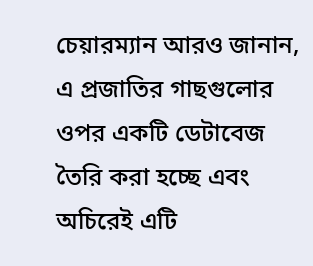চেয়ারম্যান আরও জানান, এ প্রজাতির গাছগুলোর ওপর একটি ডেটাবেজ তৈরি করা হচ্ছে এবং অচিরেই এটি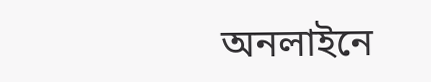অনলাইনে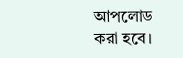আপলোড করা হবে।